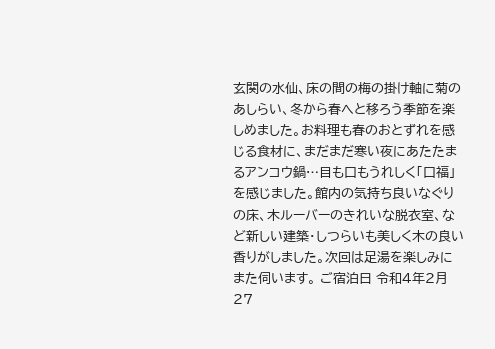玄関の水仙、床の間の梅の掛け軸に菊のあしらい、冬から春へと移ろう季節を楽しめました。お料理も春のおとずれを感じる食材に、まだまだ寒い夜にあたたまるアンコウ鍋…目も口もうれしく「口福」を感じました。館内の気持ち良いなぐりの床、木ルーバーのきれいな脱衣室、など新しい建築・しつらいも美しく木の良い香りがしました。次回は足湯を楽しみにまた伺います。 ご宿泊日 令和4年2月27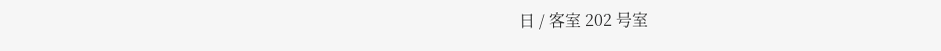日 / 客室 202 号室